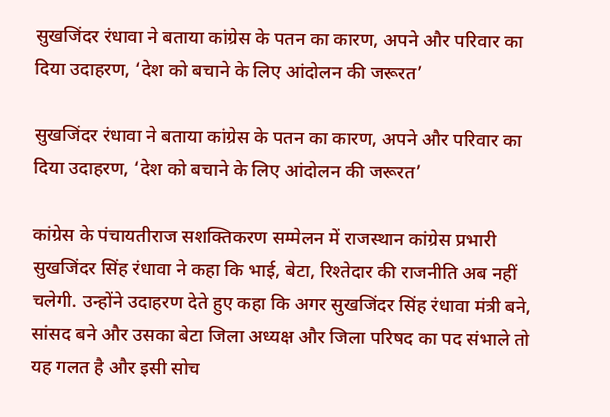सुखजिंदर रंधावा ने बताया कांग्रेस के पतन का कारण, अपने और परिवार का दिया उदाहरण, ‘देश को बचाने के लिए आंदोलन की जरूरत’

सुखजिंदर रंधावा ने बताया कांग्रेस के पतन का कारण, अपने और परिवार का दिया उदाहरण, ‘देश को बचाने के लिए आंदोलन की जरूरत’

कांग्रेस के पंचायतीराज सशक्तिकरण सम्मेलन में राजस्थान कांग्रेस प्रभारी सुखजिंदर सिंह रंधावा ने कहा कि भाई, बेटा, रिश्तेदार की राजनीति अब नहीं चलेगी. उन्होंने उदाहरण देते हुए कहा कि अगर सुखजिंदर सिंह रंधावा मंत्री बने, सांसद बने और उसका बेटा जिला अध्यक्ष और जिला परिषद का पद संभाले तो यह गलत है और इसी सोच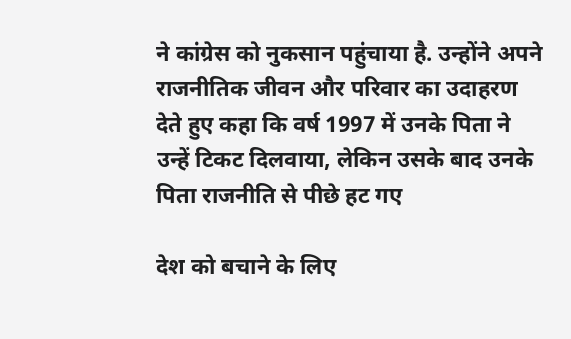ने कांग्रेस को नुकसान पहुंचाया है. उन्होंने अपने राजनीतिक जीवन और परिवार का उदाहरण देते हुए कहा कि वर्ष 1997 में उनके पिता ने उन्हें टिकट दिलवाया, लेकिन उसके बाद उनके पिता राजनीति से पीछे हट गए

देश को बचाने के लिए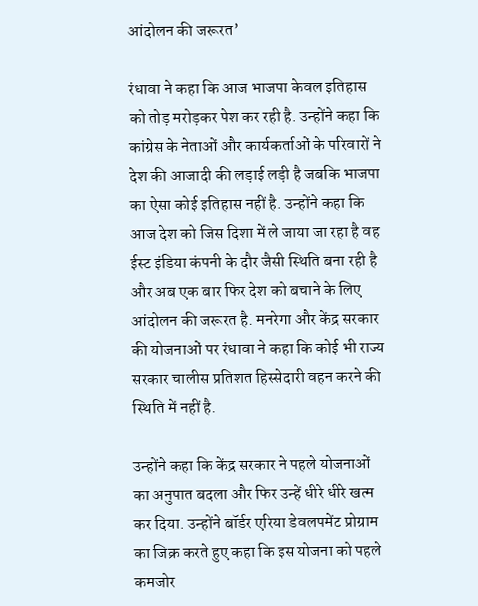आंदोलन की जरूरत’

रंधावा ने कहा कि आज भाजपा केवल इतिहास को तोड़ मरोड़कर पेश कर रही है. उन्होंने कहा कि कांग्रेस के नेताओं और कार्यकर्ताओं के परिवारों ने देश की आजादी की लड़ाई लड़ी है जबकि भाजपा का ऐसा कोई इतिहास नहीं है. उन्होंने कहा कि आज देश को जिस दिशा में ले जाया जा रहा है वह ईस्ट इंडिया कंपनी के दौर जैसी स्थिति बना रही है और अब एक बार फिर देश को बचाने के लिए आंदोलन की जरूरत है. मनरेगा और केंद्र सरकार की योजनाओं पर रंधावा ने कहा कि कोई भी राज्य सरकार चालीस प्रतिशत हिस्सेदारी वहन करने की स्थिति में नहीं है.

उन्होंने कहा कि केंद्र सरकार ने पहले योजनाओं का अनुपात बदला और फिर उन्हें धीरे धीरे खत्म कर दिया. उन्होंने बॉर्डर एरिया डेवलपमेंट प्रोग्राम का जिक्र करते हुए कहा कि इस योजना को पहले कमजोर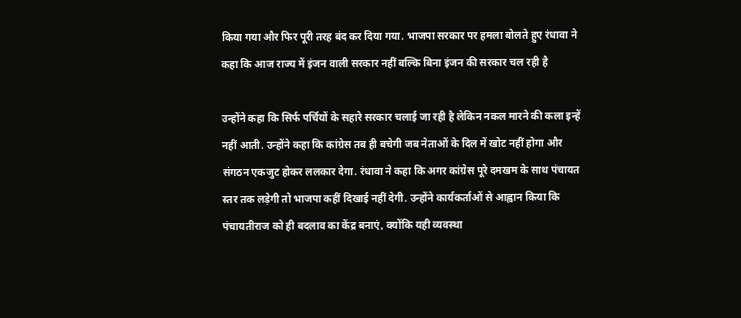किया गया और फिर पूरी तरह बंद कर दिया गया. भाजपा सरकार पर हमला बोलते हुए रंधावा ने कहा कि आज राज्य में इंजन वाली सरकार नहीं बल्कि बिना इंजन की सरकार चल रही है

उन्होंने कहा कि सिर्फ पर्चियों के सहारे सरकार चलाई जा रही है लेकिन नकल मारने की कला इन्हें नहीं आती. उन्होंने कहा कि कांग्रेस तब ही बचेगी जब नेताओं के दिल में खोट नहीं होगा और संगठन एकजुट होकर ललकार देगा. रंधावा ने कहा कि अगर कांग्रेस पूरे दमखम के साथ पंचायत स्तर तक लड़ेगी तो भाजपा कहीं दिखाई नहीं देगी. उन्होंने कार्यकर्ताओं से आह्वान किया कि पंचायतीराज को ही बदलाव का केंद्र बनाएं, क्योंकि यही व्यवस्था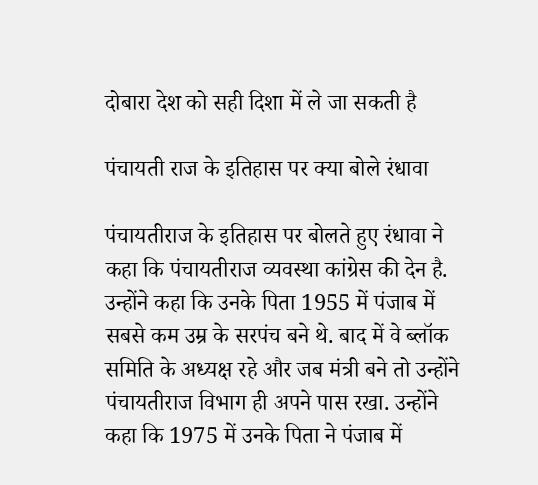दोबारा देश को सही दिशा में ले जा सकती है

पंचायती राज के इतिहास पर क्या बोले रंधावा

पंचायतीराज के इतिहास पर बोलते हुए रंधावा ने कहा कि पंचायतीराज व्यवस्था कांग्रेस की देन है. उन्होंने कहा कि उनके पिता 1955 में पंजाब में सबसे कम उम्र के सरपंच बने थे. बाद में वे ब्लॉक समिति के अध्यक्ष रहे और जब मंत्री बने तो उन्होंने पंचायतीराज विभाग ही अपने पास रखा. उन्होंने कहा कि 1975 में उनके पिता ने पंजाब में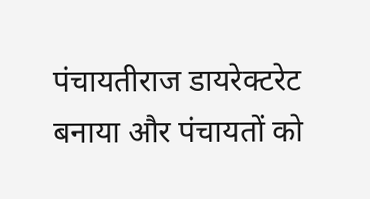पंचायतीराज डायरेक्टरेट बनाया और पंचायतों को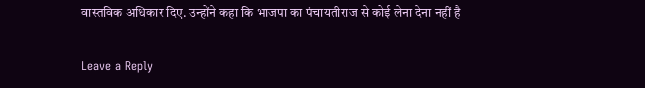वास्तविक अधिकार दिए. उन्होंने कहा कि भाजपा का पंचायतीराज से कोई लेना देना नहीं है

Leave a Reply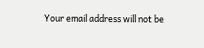Your email address will not be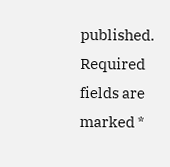published. Required fields are marked *